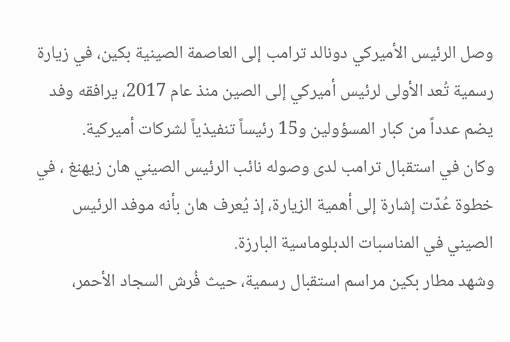وصل الرئيس الأميركي دونالد ترامب إلى العاصمة الصينية بكين، في زيارة رسمية تُعد الأولى لرئيس أميركي إلى الصين منذ عام 2017، يرافقه وفد يضم عدداً من كبار المسؤولين و15 رئيساً تنفيذياً لشركات أميركية.
وكان في استقبال ترامب لدى وصوله نائب الرئيس الصيني هان زيهنغ ، في خطوة عُدّت إشارة إلى أهمية الزيارة، إذ يُعرف هان بأنه موفد الرئيس الصيني في المناسبات الدبلوماسية البارزة.
وشهد مطار بكين مراسم استقبال رسمية، حيث فُرش السجاد الأحمر،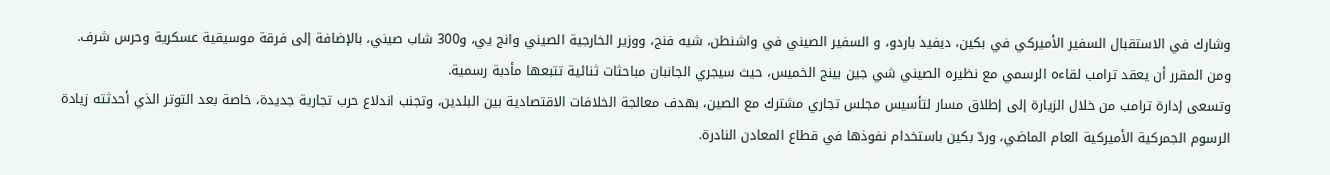وشارك في الاستقبال السفير الأميركي في بكين، ديفيد باردو، و السفير الصيني في واشنطن، شيه فنج، ووزير الخارجية الصيني وانج يي، و300 شاب صيني، بالإضافة إلى فرقة موسيقية عسكرية وحرس شرف.
ومن المقرر أن يعقد ترامب لقاءه الرسمي مع نظيره الصيني شي جين بينج الخميس، حيث سيجري الجانبان مباحثات ثنائية تتبعها مأدبة رسمية.
وتسعى إدارة ترامب من خلال الزيارة إلى إطلاق مسار لتأسيس مجلس تجاري مشترك مع الصين، بهدف معالجة الخلافات الاقتصادية بين البلدين، وتجنب اندلاع حرب تجارية جديدة، خاصة بعد التوتر الذي أحدثته زيادة الرسوم الجمركية الأميركية العام الماضي، وردّ بكين باستخدام نفوذها في قطاع المعادن النادرة.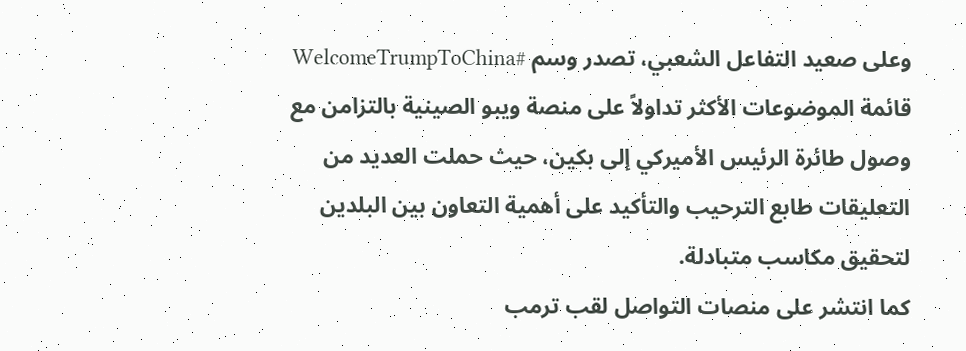وعلى صعيد التفاعل الشعبي، تصدر وسم #WelcomeTrumpToChina قائمة الموضوعات الأكثر تداولاً على منصة ويبو الصينية بالتزامن مع وصول طائرة الرئيس الأميركي إلى بكين، حيث حملت العديد من التعليقات طابع الترحيب والتأكيد على أهمية التعاون بين البلدين لتحقيق مكاسب متبادلة.
كما انتشر على منصات التواصل لقب ترمب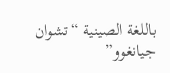باللغة الصينية “تشوان جيانغوو”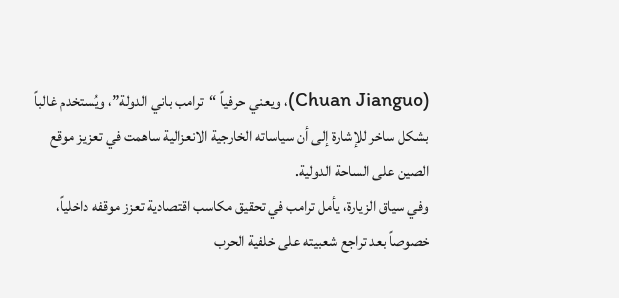(Chuan Jianguo)، ويعني حرفياً “ترامب باني الدولة”، ويُستخدم غالباً بشكل ساخر للإشارة إلى أن سياساته الخارجية الانعزالية ساهمت في تعزيز موقع الصين على الساحة الدولية.
وفي سياق الزيارة، يأمل ترامب في تحقيق مكاسب اقتصادية تعزز موقفه داخلياً، خصوصاً بعد تراجع شعبيته على خلفية الحرب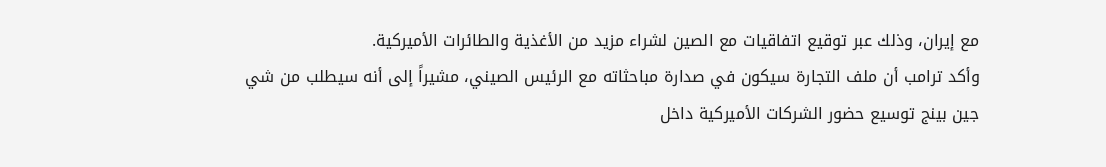مع إيران، وذلك عبر توقيع اتفاقيات مع الصين لشراء مزيد من الأغذية والطائرات الأميركية.
وأكد ترامب أن ملف التجارة سيكون في صدارة مباحثاته مع الرئيس الصيني، مشيراً إلى أنه سيطلب من شي جين بينج توسيع حضور الشركات الأميركية داخل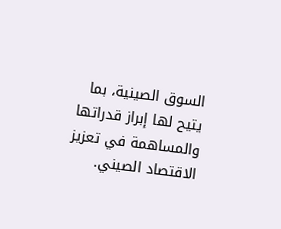السوق الصينية، بما يتيح لها إبراز قدراتها والمساهمة في تعزيز الاقتصاد الصيني.